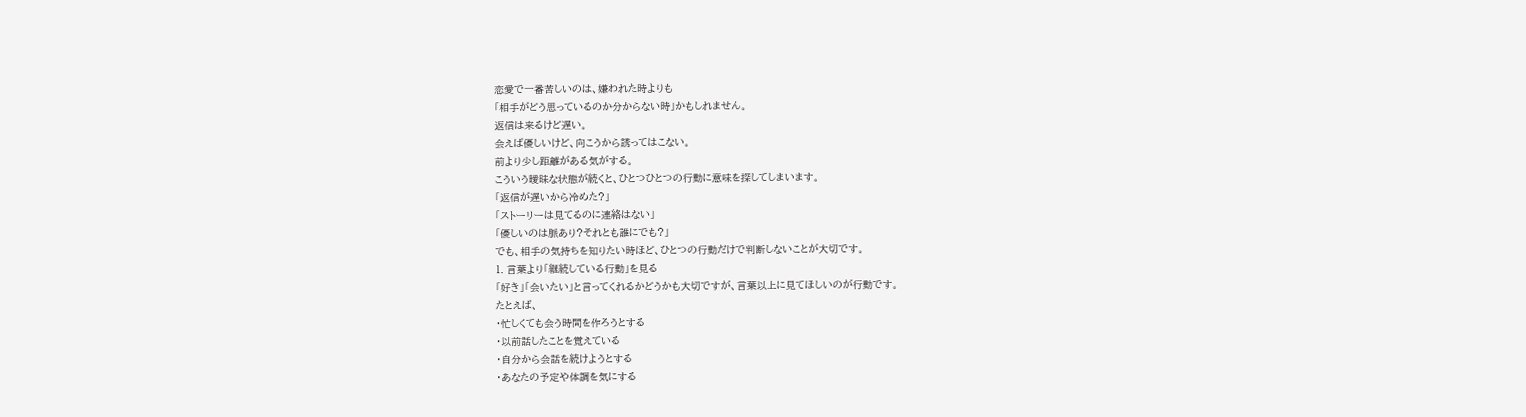恋愛で一番苦しいのは、嫌われた時よりも
「相手がどう思っているのか分からない時」かもしれません。
返信は来るけど遅い。
会えば優しいけど、向こうから誘ってはこない。
前より少し距離がある気がする。
こういう曖昧な状態が続くと、ひとつひとつの行動に意味を探してしまいます。
「返信が遅いから冷めた?」
「ストーリーは見てるのに連絡はない」
「優しいのは脈あり?それとも誰にでも?」
でも、相手の気持ちを知りたい時ほど、ひとつの行動だけで判断しないことが大切です。
1. 言葉より「継続している行動」を見る
「好き」「会いたい」と言ってくれるかどうかも大切ですが、言葉以上に見てほしいのが行動です。
たとえば、
・忙しくても会う時間を作ろうとする
・以前話したことを覚えている
・自分から会話を続けようとする
・あなたの予定や体調を気にする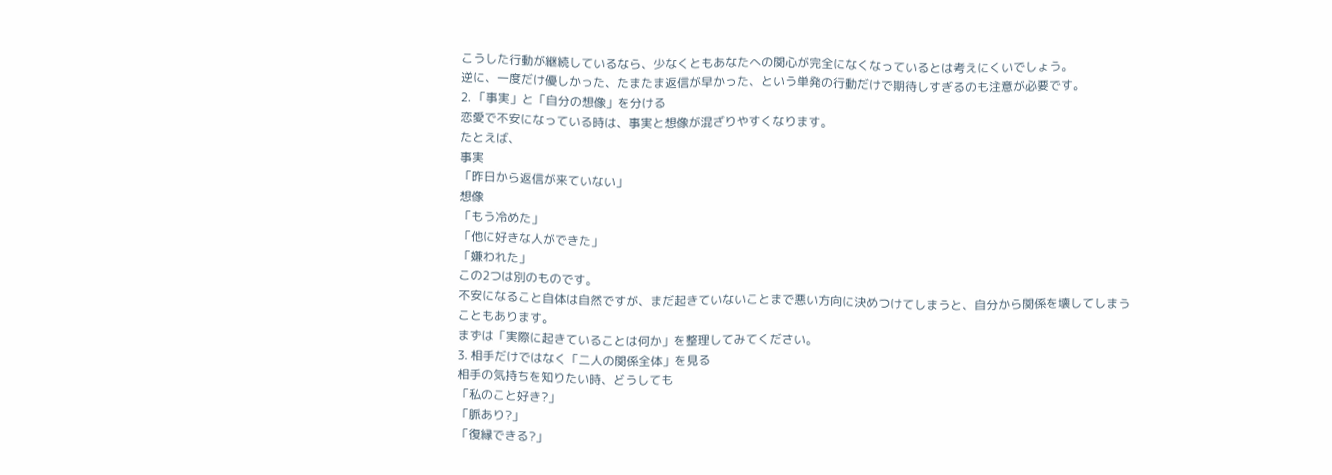こうした行動が継続しているなら、少なくともあなたへの関心が完全になくなっているとは考えにくいでしょう。
逆に、一度だけ優しかった、たまたま返信が早かった、という単発の行動だけで期待しすぎるのも注意が必要です。
2. 「事実」と「自分の想像」を分ける
恋愛で不安になっている時は、事実と想像が混ざりやすくなります。
たとえば、
事実
「昨日から返信が来ていない」
想像
「もう冷めた」
「他に好きな人ができた」
「嫌われた」
この2つは別のものです。
不安になること自体は自然ですが、まだ起きていないことまで悪い方向に決めつけてしまうと、自分から関係を壊してしまうこともあります。
まずは「実際に起きていることは何か」を整理してみてください。
3. 相手だけではなく「二人の関係全体」を見る
相手の気持ちを知りたい時、どうしても
「私のこと好き?」
「脈あり?」
「復縁できる?」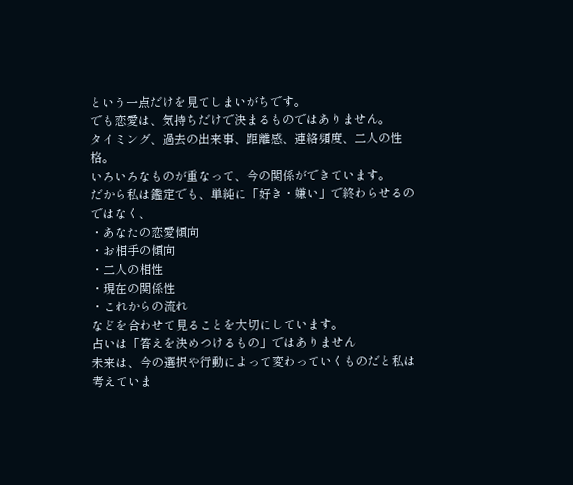という一点だけを見てしまいがちです。
でも恋愛は、気持ちだけで決まるものではありません。
タイミング、過去の出来事、距離感、連絡頻度、二人の性格。
いろいろなものが重なって、今の関係ができています。
だから私は鑑定でも、単純に「好き・嫌い」で終わらせるのではなく、
・あなたの恋愛傾向
・お相手の傾向
・二人の相性
・現在の関係性
・これからの流れ
などを合わせて見ることを大切にしています。
占いは「答えを決めつけるもの」ではありません
未来は、今の選択や行動によって変わっていくものだと私は考えていま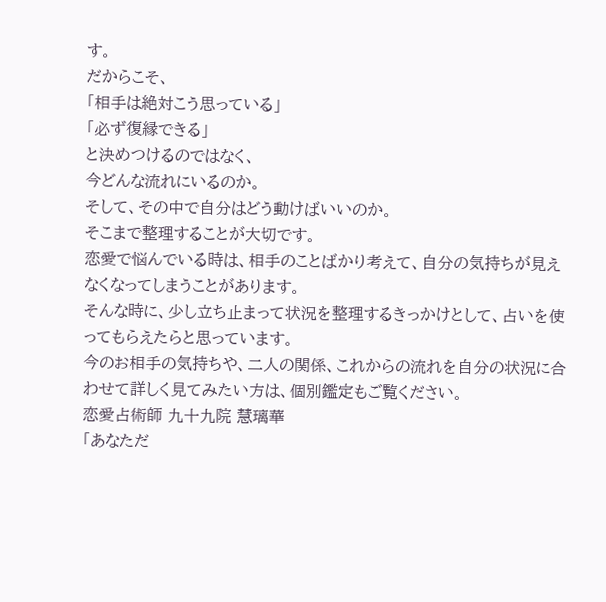す。
だからこそ、
「相手は絶対こう思っている」
「必ず復縁できる」
と決めつけるのではなく、
今どんな流れにいるのか。
そして、その中で自分はどう動けばいいのか。
そこまで整理することが大切です。
恋愛で悩んでいる時は、相手のことばかり考えて、自分の気持ちが見えなくなってしまうことがあります。
そんな時に、少し立ち止まって状況を整理するきっかけとして、占いを使ってもらえたらと思っています。
今のお相手の気持ちや、二人の関係、これからの流れを自分の状況に合わせて詳しく見てみたい方は、個別鑑定もご覧ください。
恋愛占術師 九十九院 慧璃華
「あなただ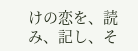けの恋を、読み、記し、そ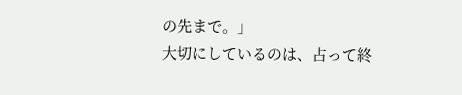の先まで。」
大切にしているのは、占って終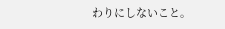わりにしないこと。